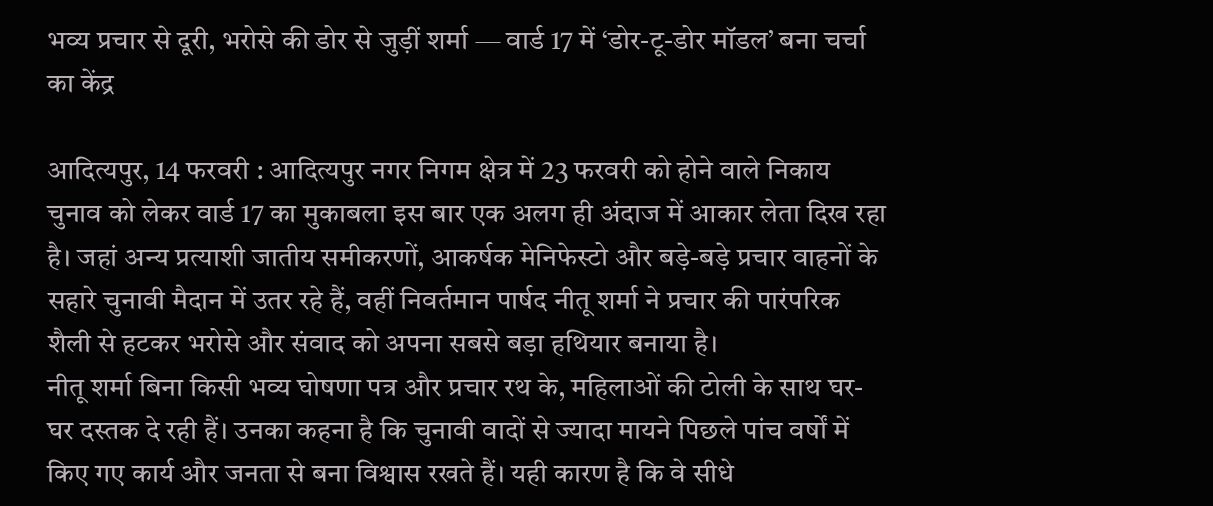भव्य प्रचार से दूरी, भरोसे की डोर से जुड़ीं शर्मा — वार्ड 17 में ‘डोर-टू-डोर मॉडल’ बना चर्चा का केंद्र

आदित्यपुर, 14 फरवरी : आदित्यपुर नगर निगम क्षेत्र में 23 फरवरी को होने वाले निकाय चुनाव को लेकर वार्ड 17 का मुकाबला इस बार एक अलग ही अंदाज में आकार लेता दिख रहा है। जहां अन्य प्रत्याशी जातीय समीकरणों, आकर्षक मेनिफेस्टो और बड़े-बड़े प्रचार वाहनों के सहारे चुनावी मैदान में उतर रहे हैं, वहीं निवर्तमान पार्षद नीतू शर्मा ने प्रचार की पारंपरिक शैली से हटकर भरोसे और संवाद को अपना सबसे बड़ा हथियार बनाया है।
नीतू शर्मा बिना किसी भव्य घोषणा पत्र और प्रचार रथ के, महिलाओं की टोली के साथ घर-घर दस्तक दे रही हैं। उनका कहना है कि चुनावी वादों से ज्यादा मायने पिछले पांच वर्षों में किए गए कार्य और जनता से बना विश्वास रखते हैं। यही कारण है कि वे सीधे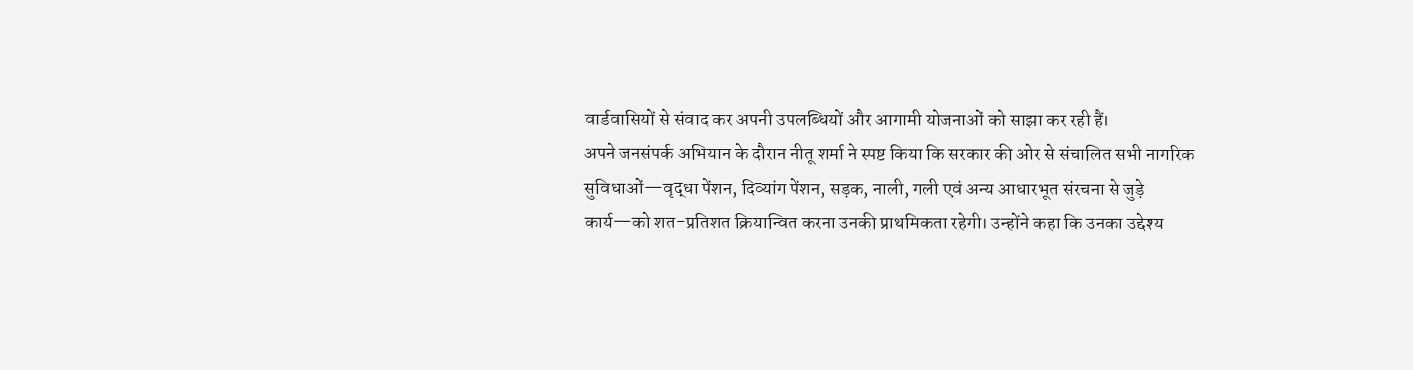वार्डवासियों से संवाद कर अपनी उपलब्धियों और आगामी योजनाओं को साझा कर रही हैं।
अपने जनसंपर्क अभियान के दौरान नीतू शर्मा ने स्पष्ट किया कि सरकार की ओर से संचालित सभी नागरिक सुविधाओं—वृद्धा पेंशन, दिव्यांग पेंशन, सड़क, नाली, गली एवं अन्य आधारभूत संरचना से जुड़े कार्य—को शत-प्रतिशत क्रियान्वित करना उनकी प्राथमिकता रहेगी। उन्होंने कहा कि उनका उद्देश्य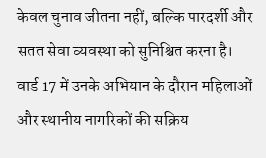केवल चुनाव जीतना नहीं, बल्कि पारदर्शी और सतत सेवा व्यवस्था को सुनिश्चित करना है।
वार्ड 17 में उनके अभियान के दौरान महिलाओं और स्थानीय नागरिकों की सक्रिय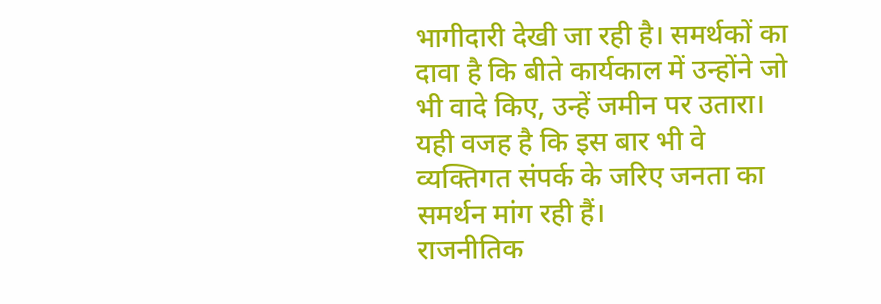भागीदारी देखी जा रही है। समर्थकों का दावा है कि बीते कार्यकाल में उन्होंने जो भी वादे किए, उन्हें जमीन पर उतारा। यही वजह है कि इस बार भी वे व्यक्तिगत संपर्क के जरिए जनता का समर्थन मांग रही हैं।
राजनीतिक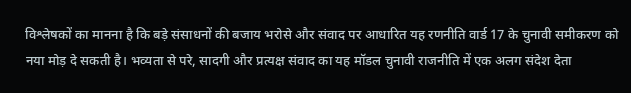विश्लेषकों का मानना है कि बड़े संसाधनों की बजाय भरोसे और संवाद पर आधारित यह रणनीति वार्ड 17 के चुनावी समीकरण को नया मोड़ दे सकती है। भव्यता से परे, सादगी और प्रत्यक्ष संवाद का यह मॉडल चुनावी राजनीति में एक अलग संदेश देता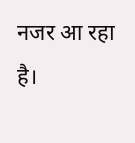नजर आ रहा है।